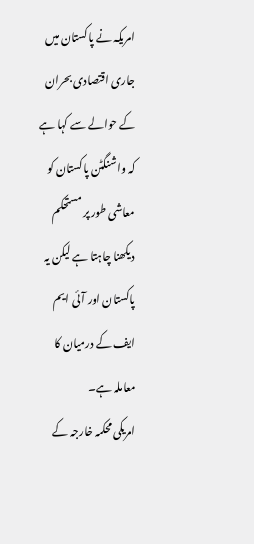امریکہ نے پاکستان میں جاری اقتصادی بحران کے حوالے سے کہا ہے کہ واشنگٹن پاکستان کو معاشی طور پر مستحکم دیکھنا چاہتا ہے لیکن یہ پاکستان اور آئی ایم ایف کے درمیان کا معاملہ ہے۔
امریکی محکمہ خارجہ کے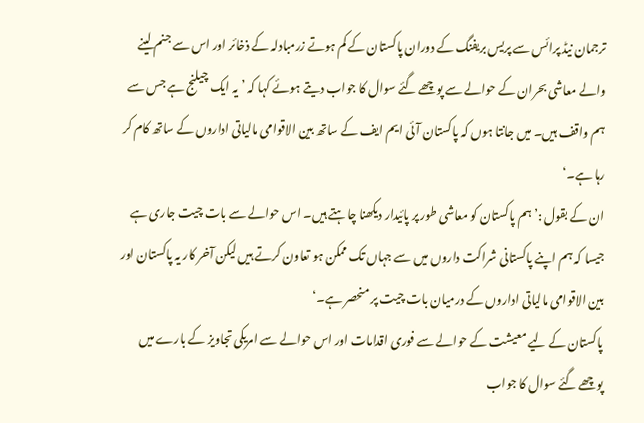ترجمان نیڈ پرائس سے پریس بریفنگ کے دوران پاکستان کے کم ہوتے زرمبادلہ کے ذخائر اور اس سے جنم لینے والے معاشی بحران کے حوالے سے پوچھے گئے سوال کا جواب دیتے ہوئے کہا کہ ’یہ ایک چیلنج ہے جس سے ہم واقف ہیں۔ میں جانتا ہوں کہ پاکستان آئی ایم ایف کے ساتھ بین الاقوامی مالیاتی اداروں کے ساتھ کام کر رہا ہے۔‘
ان کے بقول :’ہم پاکستان کو معاشی طور پر پائیدار دیکھنا چاہتے ہیں۔ اس حوالے سے بات چیت جاری ہے جیسا کہ ہم اپنے پاکستانی شراکت داروں میں سے جہاں تک ممکن ہو تعاون کرتے ہیں لیکن آخر کار یہ پاکستان اور بین الاقوامی مالیاتی اداروں کے درمیان بات چیت پر منحصر ہے۔‘
پاکستان کے لیے معیشت کے حوالے سے فوری اقدامات اور اس حوالے سے امریکی تجاویز کے بارے میں پوچھے گئے سوال کا جواب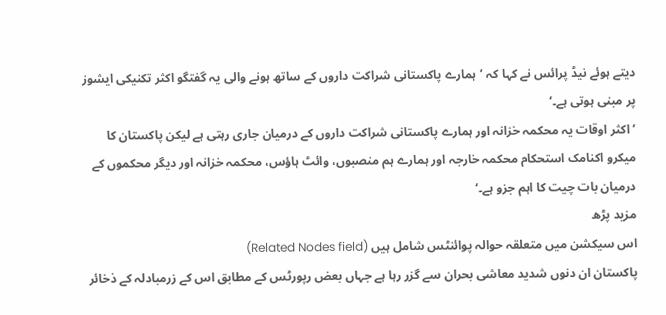دیتے ہوئے نیڈ پرائس نے کہا کہ ’ہمارے پاکستانی شراکت داروں کے ساتھ ہونے والی یہ گفتگو اکثر تکنیکی ایشوز پر مبنی ہوتی ہے۔‘
’اکثر اوقات یہ محکمہ خزانہ اور ہمارے پاکستانی شراکت داروں کے درمیان جاری رہتی ہے لیکن پاکستان کا میکرو اکنامک استحکام محکمہ خارجہ اور ہمارے ہم منصبوں، وائٹ ہاؤس، محکمہ خزانہ اور دیگر محکموں کے درمیان بات چیت کا اہم جزو ہے۔‘
مزید پڑھ
اس سیکشن میں متعلقہ حوالہ پوائنٹس شامل ہیں (Related Nodes field)
پاکستان ان دنوں شدید معاشی بحران سے گزر رہا ہے جہاں بعض رپورٹس کے مطابق اس کے زرمبادلہ کے ذخائر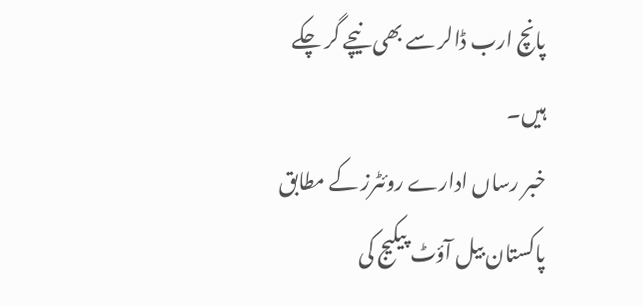پانچ ارب ڈالر سے بھی نیچے گر چکے ہیں۔
خبر رساں ادارے روئٹرز کے مطابق پاکستان بیل آؤٹ پیکیج کی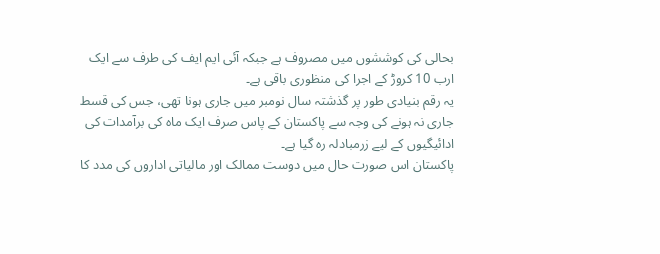بحالی کی کوششوں میں مصروف ہے جبکہ آئی ایم ایف کی طرف سے ایک ارب 10 کروڑ کے اجرا کی منظوری باقی ہے۔
یہ رقم بنیادی طور پر گذشتہ سال نومبر میں جاری ہونا تھی، جس کی قسط جاری نہ ہونے کی وجہ سے پاکستان کے پاس صرف ایک ماہ کی برآمدات کی ادائیگیوں کے لیے زرمبادلہ رہ گیا ہے۔
پاکستان اس صورت حال میں دوست ممالک اور مالیاتی اداروں کی مدد کا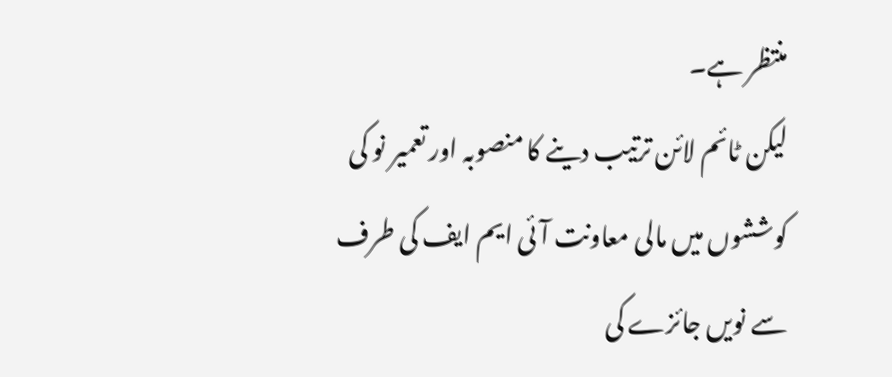منتظر ہے۔
لیکن ٹائم لائن ترتیب دینے کا منصوبہ اور تعمیر نو کی کوششوں میں مالی معاونت آئی ایم ایف کی طرف سے نویں جائزے کی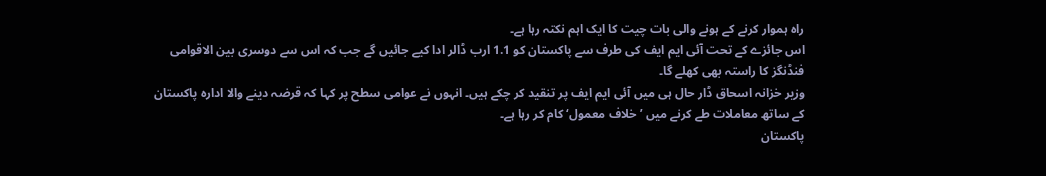راہ ہموار کرنے کے ہونے والی بات چیت کا ایک اہم نکتہ رہا ہے۔
اس جائزے کے تحت آئی ایم ایف کی طرف سے پاکستان کو 1.1 ارب ڈالر ادا کیے جائیں گے جب کہ اس سے دوسری بین الاقوامی فنڈنگز کا راستہ بھی کھلے گا۔
وزیر خزانہ اسحاق ڈار حال ہی میں آئی ایم ایف پر تنقید کر چکے ہیں۔ انہوں نے عوامی سطح پر کہا کہ قرضہ دینے والا ادارہ پاکستان کے ساتھ معاملات طے کرنے میں ’خلاف معمول‘ کام کر رہا ہے۔
پاکستان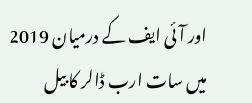اور آئی ایف کے درمیان 2019 میں سات ارب ڈالر کا بیل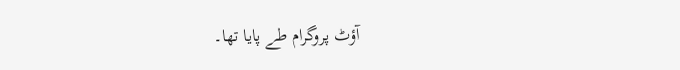آؤٹ پروگرام طے پایا تھا۔